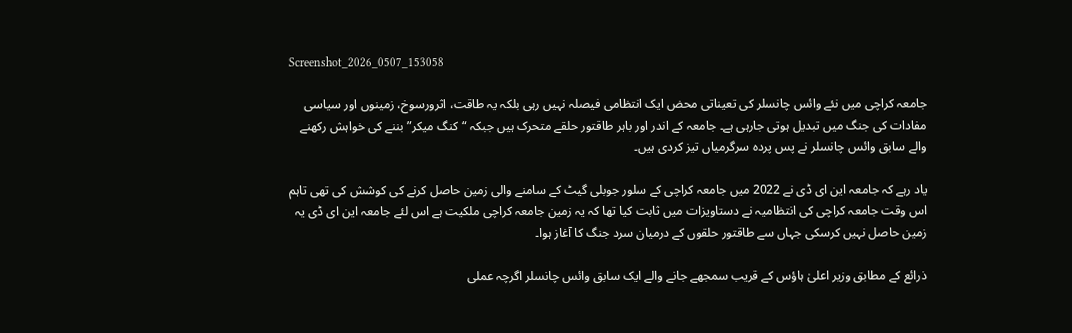Screenshot_2026_0507_153058

جامعہ کراچی میں نئے وائس چانسلر کی تعیناتی محض ایک انتظامی فیصلہ نہیں رہی بلکہ یہ طاقت، اثرورسوخ، زمینوں اور سیاسی مفادات کی جنگ میں تبدیل ہوتی جارہی ہے۔ جامعہ کے اندر اور باہر طاقتور حلقے متحرک ہیں جبکہ “کنگ میکر” بننے کی خواہش رکھنے والے سابق وائس چانسلر نے پس پردہ سرگرمیاں تیز کردی ہیں۔

یاد رہے کہ جامعہ این ای ڈی نے 2022 میں جامعہ کراچی کے سلور جوبلی گیٹ کے سامنے والی زمین حاصل کرنے کی کوشش کی تھی تاہم اس وقت جامعہ کراچی کی انتظامیہ نے دستاویزات میں ثابت کیا تھا کہ یہ زمین جامعہ کراچی ملکیت ہے اس لئے جامعہ این ای ڈی یہ زمین حاصل نہیں کرسکی جہاں سے طاقتور حلقوں کے درمیان سرد جنگ کا آغاز ہوا۔

ذرائع کے مطابق وزیر اعلیٰ ہاؤس کے قریب سمجھے جانے والے ایک سابق وائس چانسلر اگرچہ عملی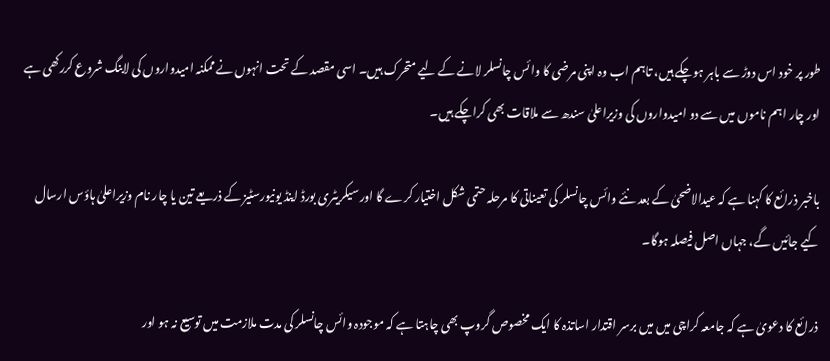طور پر خود اس دوڑ سے باہر ہوچکے ہیں، تاہم اب وہ اپنی مرضی کا وائس چانسلر لانے کے لیے متحرک ہیں۔ اسی مقصد کے تحت انہوں نے ممکنہ امیدواروں کی لابنگ شروع کررکھی ہے اور چار اہم ناموں میں سے دو امیدواروں کی وزیراعلیٰ سندھ سے ملاقات بھی کراچکے ہیں۔

باخبر ذرائع کا کہنا ہے کہ عیدالاضحیٰ کے بعد نئے وائس چانسلر کی تعیناتی کا مرحلہ حتمی شکل اختیار کرے گا اور سیکریٹری بورڈ اینڈ یونیورسٹیز کے ذریعے تین یا چار نام وزیراعلیٰ ہاؤس ارسال کیے جائیں گے، جہاں اصل فیصلہ ہوگا۔

ذرائع کا دعویٰ ہے کہ جامعہ کراچی میں میں برسر اقتدار اساتذہ کا ایک مخصوص گروپ بھی چاہتا ہے کہ موجودہ وائس چانسلر کی مدت ملازمت میں توسیع نہ ہو اور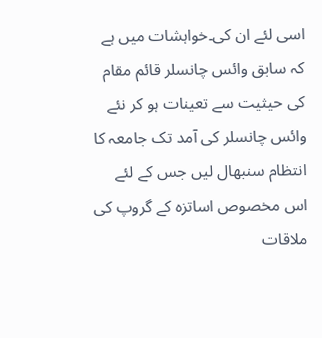اسی لئے ان کی۔خواہشات میں ہے کہ سابق وائس چانسلر قائم مقام کی حیثیت سے تعینات ہو کر نئے وائس چانسلر کی آمد تک جامعہ کا انتظام سنبھال لیں جس کے لئے اس مخصوص اساتزہ کے گروپ کی ملاقات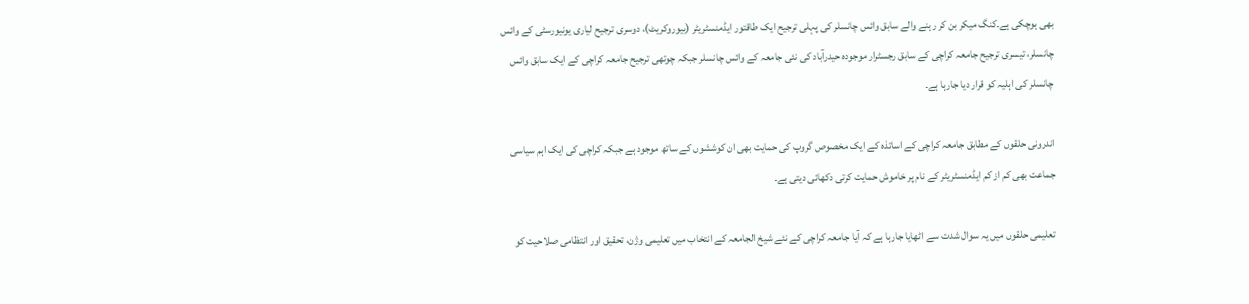بھی ہوچکی ہے۔کنگ میکر بن کر رہنے والے سابق وائس چانسلر کی پہلی ترجیح ایک طاقتور ایڈمنسٹریٹر (بیوروکریٹ)، دوسری ترجیح لیاری یونیورسٹی کے وائس چانسلر، تیسری ترجیح جامعہ کراچی کے سابق رجسٹرار موجودہ حیدرآباد کی نئی جامعہ کے وائس چانسلر جبکہ چوتھی ترجیح جامعہ کراچی کے ایک سابق وائس چانسلر کی اہلیہ کو قرار دیا جارہا ہے۔

اندرونی حلقوں کے مطابق جامعہ کراچی کے اساتذہ کے ایک مخصوص گروپ کی حمایت بھی ان کوششوں کے ساتھ موجود ہے جبکہ کراچی کی ایک اہم سیاسی جماعت بھی کم از کم ایڈمنسٹریٹر کے نام پر خاموش حمایت کرتی دکھائی دیتی ہے۔

تعلیمی حلقوں میں یہ سوال شدت سے اٹھایا جارہا ہے کہ آیا جامعہ کراچی کے نئے شیخ الجامعہ کے انتخاب میں تعلیمی وژن، تحقیق اور انتظامی صلاحیت کو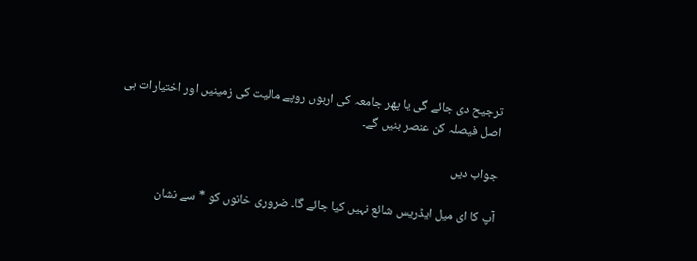ترجیح دی جائے گی یا پھر جامعہ کی اربوں روپے مالیت کی زمینیں اور اختیارات ہی اصل فیصلہ کن عنصر بنیں گے۔

جواب دیں

آپ کا ای میل ایڈریس شائع نہیں کیا جائے گا۔ ضروری خانوں کو * سے نشان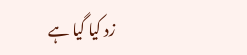زد کیا گیا ہے